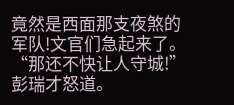竟然是西面那支夜煞的军队!文官们急起来了。
“那还不快让人守城!”彭瑞才怒道。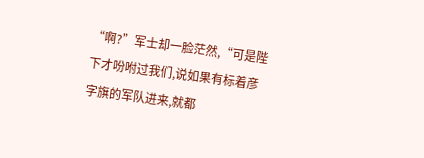“啊?”军士却一脸茫然,“可是陛下才吩咐过我们,说如果有标着彦字旗的军队进来,就都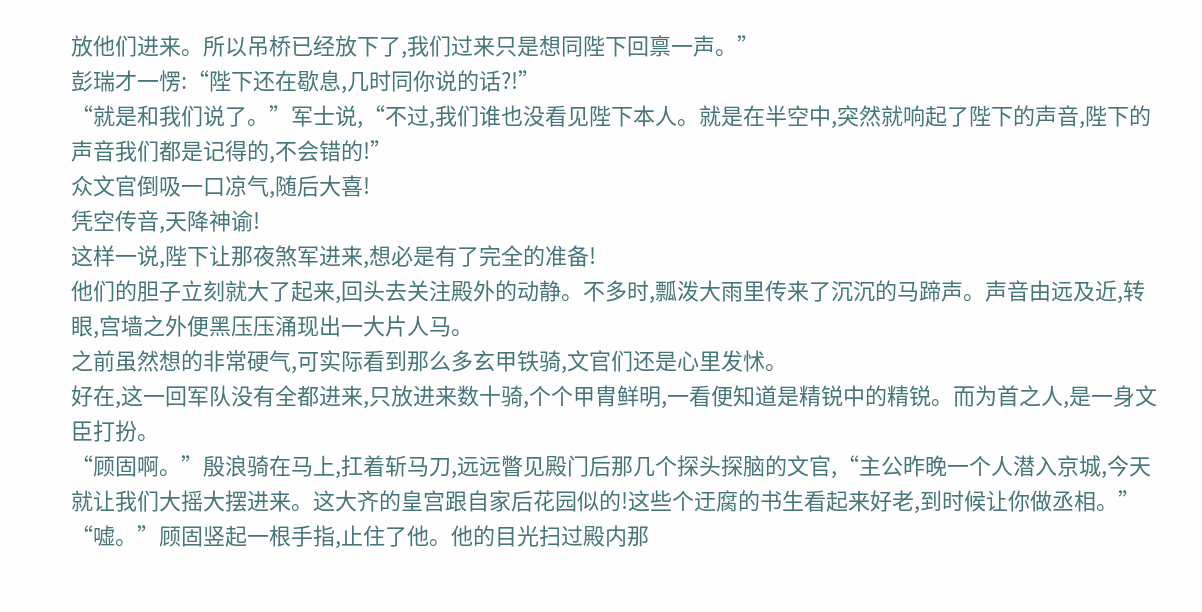放他们进来。所以吊桥已经放下了,我们过来只是想同陛下回禀一声。”
彭瑞才一愣:“陛下还在歇息,几时同你说的话?!”
“就是和我们说了。”军士说,“不过,我们谁也没看见陛下本人。就是在半空中,突然就响起了陛下的声音,陛下的声音我们都是记得的,不会错的!”
众文官倒吸一口凉气,随后大喜!
凭空传音,天降神谕!
这样一说,陛下让那夜煞军进来,想必是有了完全的准备!
他们的胆子立刻就大了起来,回头去关注殿外的动静。不多时,瓢泼大雨里传来了沉沉的马蹄声。声音由远及近,转眼,宫墙之外便黑压压涌现出一大片人马。
之前虽然想的非常硬气,可实际看到那么多玄甲铁骑,文官们还是心里发怵。
好在,这一回军队没有全都进来,只放进来数十骑,个个甲胄鲜明,一看便知道是精锐中的精锐。而为首之人,是一身文臣打扮。
“顾固啊。”殷浪骑在马上,扛着斩马刀,远远瞥见殿门后那几个探头探脑的文官,“主公昨晚一个人潜入京城,今天就让我们大摇大摆进来。这大齐的皇宫跟自家后花园似的!这些个迂腐的书生看起来好老,到时候让你做丞相。”
“嘘。”顾固竖起一根手指,止住了他。他的目光扫过殿内那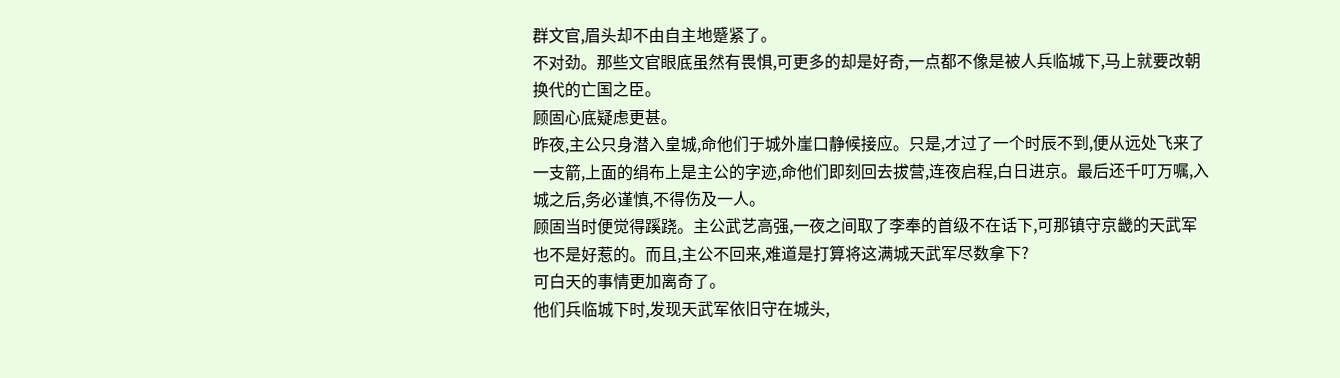群文官,眉头却不由自主地蹙紧了。
不对劲。那些文官眼底虽然有畏惧,可更多的却是好奇,一点都不像是被人兵临城下,马上就要改朝换代的亡国之臣。
顾固心底疑虑更甚。
昨夜,主公只身潜入皇城,命他们于城外崖口静候接应。只是,才过了一个时辰不到,便从远处飞来了一支箭,上面的绢布上是主公的字迹,命他们即刻回去拔营,连夜启程,白日进京。最后还千叮万嘱,入城之后,务必谨慎,不得伤及一人。
顾固当时便觉得蹊跷。主公武艺高强,一夜之间取了李奉的首级不在话下,可那镇守京畿的天武军也不是好惹的。而且,主公不回来,难道是打算将这满城天武军尽数拿下?
可白天的事情更加离奇了。
他们兵临城下时,发现天武军依旧守在城头,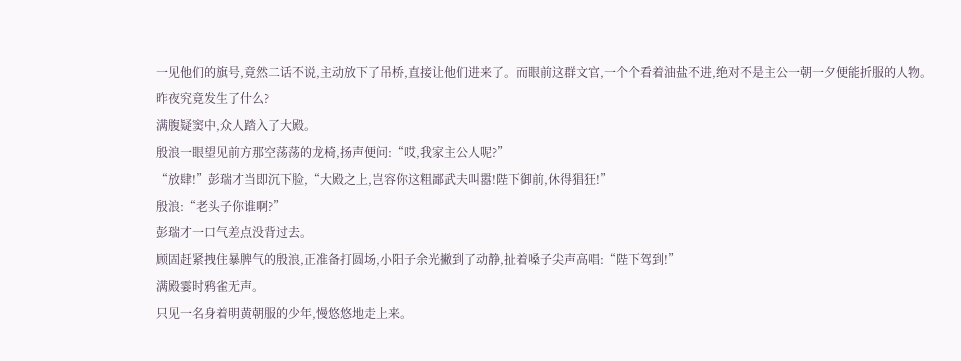一见他们的旗号,竟然二话不说,主动放下了吊桥,直接让他们进来了。而眼前这群文官,一个个看着油盐不进,绝对不是主公一朝一夕便能折服的人物。
昨夜究竟发生了什么?
满腹疑窦中,众人踏入了大殿。
殷浪一眼望见前方那空荡荡的龙椅,扬声便问:“哎,我家主公人呢?”
“放肆!”彭瑞才当即沉下脸,“大殿之上,岂容你这粗鄙武夫叫嚣!陛下御前,休得猖狂!”
殷浪:“老头子你谁啊?”
彭瑞才一口气差点没背过去。
顾固赶紧拽住暴脾气的殷浪,正准备打圆场,小阳子余光撇到了动静,扯着嗓子尖声高唱:“陛下驾到!”
满殿霎时鸦雀无声。
只见一名身着明黄朝服的少年,慢悠悠地走上来。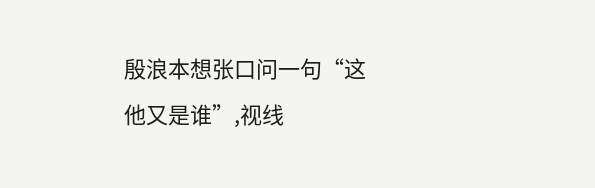殷浪本想张口问一句“这他又是谁”,视线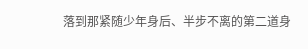落到那紧随少年身后、半步不离的第二道身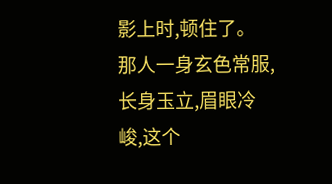影上时,顿住了。
那人一身玄色常服,长身玉立,眉眼冷峻,这个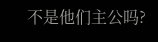不是他们主公吗?